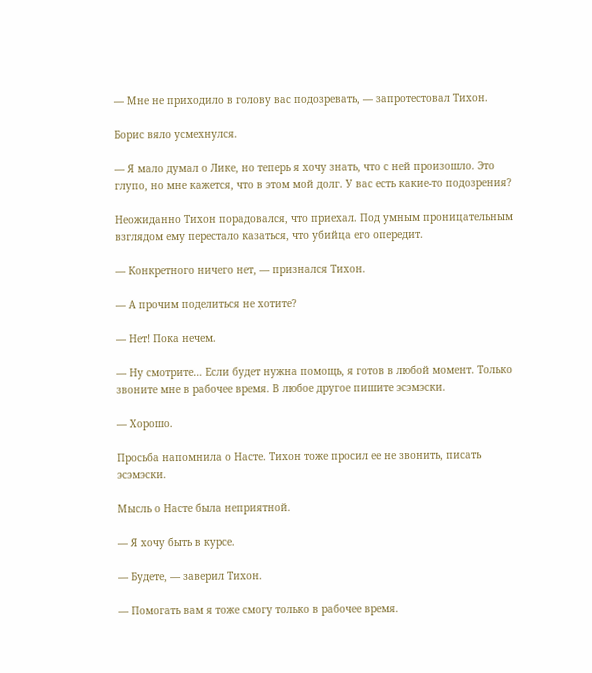— Мне не приходило в голову вас подозревать, — запротестовал Тихон.

Борис вяло усмехнулся.

— Я мало думал о Лике, но теперь я хочу знать, что с ней произошло. Это глупо, но мне кажется, что в этом мой долг. У вас есть какие-то подозрения?

Неожиданно Тихон порадовался, что приехал. Под умным проницательным взглядом ему перестало казаться, что убийца его опередит.

— Конкретного ничего нет, — признался Тихон.

— А прочим поделиться не хотите?

— Нет! Пока нечем.

— Ну смотрите… Если будет нужна помощь, я готов в любой момент. Только звоните мне в рабочее время. В любое другое пишите эсэмэски.

— Хорошо.

Просьба напомнила о Насте. Тихон тоже просил ее не звонить, писать эсэмэски.

Мысль о Насте была неприятной.

— Я хочу быть в курсе.

— Будете, — заверил Тихон.

— Помогать вам я тоже смогу только в рабочее время.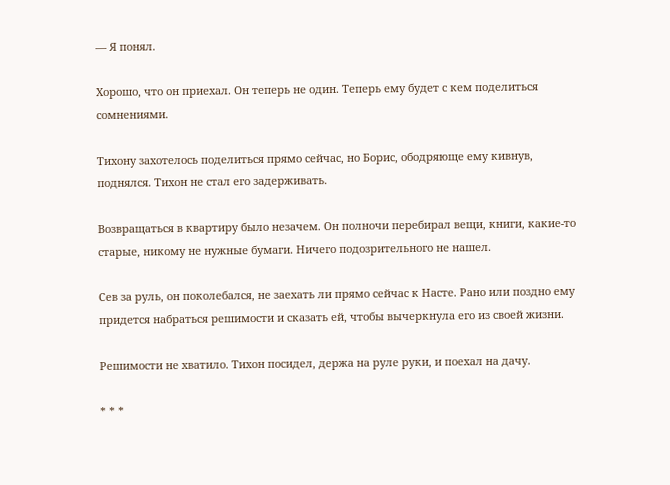— Я понял.

Хорошо, что он приехал. Он теперь не один. Теперь ему будет с кем поделиться сомнениями.

Тихону захотелось поделиться прямо сейчас, но Борис, ободряюще ему кивнув, поднялся. Тихон не стал его задерживать.

Возвращаться в квартиру было незачем. Он полночи перебирал вещи, книги, какие-то старые, никому не нужные бумаги. Ничего подозрительного не нашел.

Сев за руль, он поколебался, не заехать ли прямо сейчас к Насте. Рано или поздно ему придется набраться решимости и сказать ей, чтобы вычеркнула его из своей жизни.

Решимости не хватило. Тихон посидел, держа на руле руки, и поехал на дачу.

* * *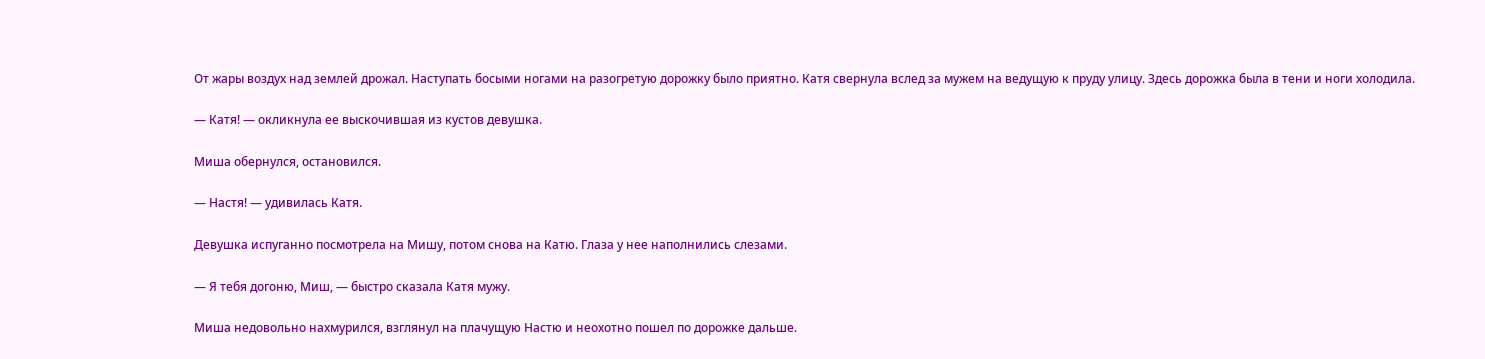От жары воздух над землей дрожал. Наступать босыми ногами на разогретую дорожку было приятно. Катя свернула вслед за мужем на ведущую к пруду улицу. Здесь дорожка была в тени и ноги холодила.

— Катя! — окликнула ее выскочившая из кустов девушка.

Миша обернулся, остановился.

— Настя! — удивилась Катя.

Девушка испуганно посмотрела на Мишу, потом снова на Катю. Глаза у нее наполнились слезами.

— Я тебя догоню, Миш, — быстро сказала Катя мужу.

Миша недовольно нахмурился, взглянул на плачущую Настю и неохотно пошел по дорожке дальше.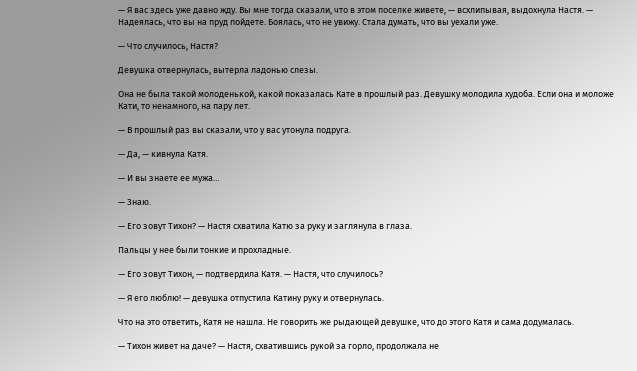— Я вас здесь уже давно жду. Вы мне тогда сказали, что в этом поселке живете, — всхлипывая, выдохнула Настя. — Надеялась, что вы на пруд пойдете. Боялась, что не увижу. Стала думать, что вы уехали уже.

— Что случилось, Настя?

Девушка отвернулась, вытерла ладонью слезы.

Она не была такой молоденькой, какой показалась Кате в прошлый раз. Девушку молодила худоба. Если она и моложе Кати, то ненамного, на пару лет.

— В прошлый раз вы сказали, что у вас утонула подруга.

— Да, — кивнула Катя.

— И вы знаете ее мужа…

— Знаю.

— Его зовут Тихон? — Настя схватила Катю за руку и заглянула в глаза.

Пальцы у нее были тонкие и прохладные.

— Его зовут Тихон, — подтвердила Катя. — Настя, что случилось?

— Я его люблю! — девушка отпустила Катину руку и отвернулась.

Что на это ответить, Катя не нашла. Не говорить же рыдающей девушке, что до этого Катя и сама додумалась.

— Тихон живет на даче? — Настя, схватившись рукой за горло, продолжала не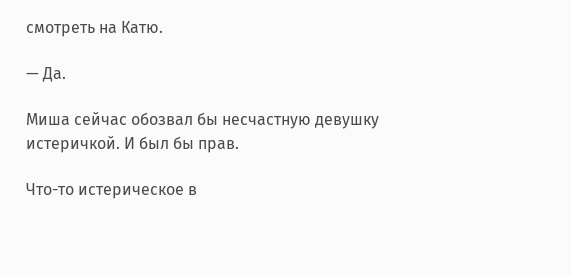смотреть на Катю.

— Да.

Миша сейчас обозвал бы несчастную девушку истеричкой. И был бы прав.

Что-то истерическое в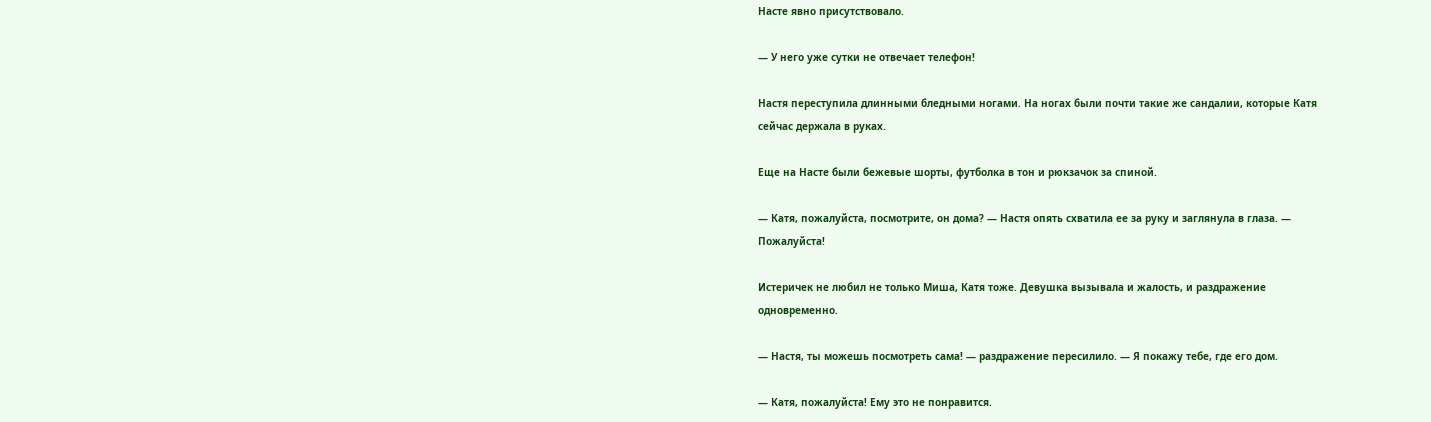Насте явно присутствовало.

— У него уже сутки не отвечает телефон!

Настя переступила длинными бледными ногами. На ногах были почти такие же сандалии, которые Катя сейчас держала в руках.

Еще на Насте были бежевые шорты, футболка в тон и рюкзачок за спиной.

— Катя, пожалуйста, посмотрите, он дома? — Настя опять схватила ее за руку и заглянула в глаза. — Пожалуйста!

Истеричек не любил не только Миша, Катя тоже. Девушка вызывала и жалость, и раздражение одновременно.

— Настя, ты можешь посмотреть сама! — раздражение пересилило. — Я покажу тебе, где его дом.

— Катя, пожалуйста! Ему это не понравится.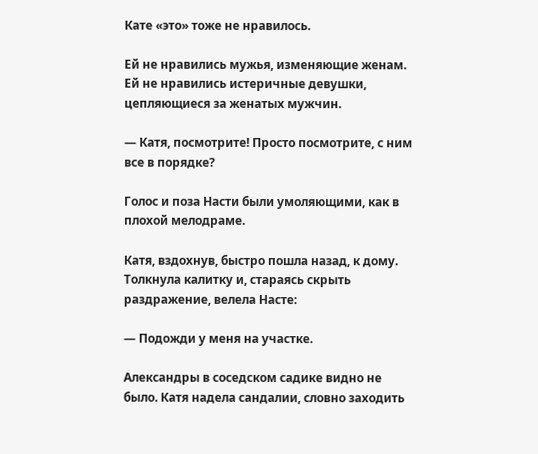Кате «это» тоже не нравилось.

Ей не нравились мужья, изменяющие женам. Ей не нравились истеричные девушки, цепляющиеся за женатых мужчин.

— Катя, посмотрите! Просто посмотрите, с ним все в порядке?

Голос и поза Насти были умоляющими, как в плохой мелодраме.

Катя, вздохнув, быстро пошла назад, к дому. Толкнула калитку и, стараясь скрыть раздражение, велела Насте:

— Подожди у меня на участке.

Александры в соседском садике видно не было. Катя надела сандалии, словно заходить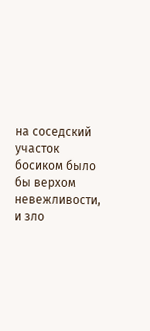на соседский участок босиком было бы верхом невежливости, и зло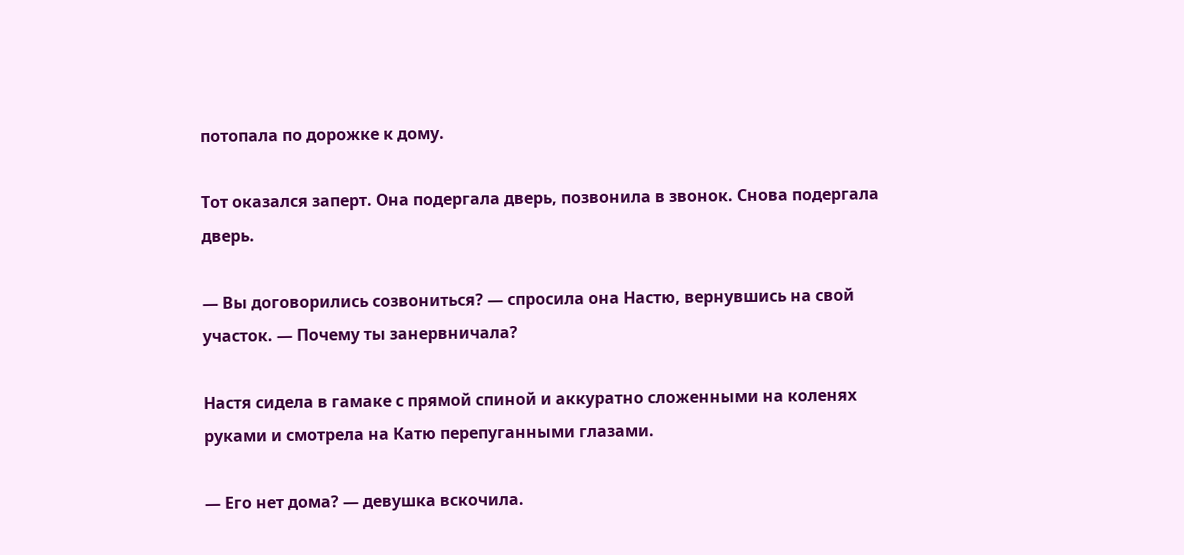потопала по дорожке к дому.

Тот оказался заперт. Она подергала дверь, позвонила в звонок. Снова подергала дверь.

— Вы договорились созвониться? — спросила она Настю, вернувшись на свой участок. — Почему ты занервничала?

Настя сидела в гамаке с прямой спиной и аккуратно сложенными на коленях руками и смотрела на Катю перепуганными глазами.

— Его нет дома? — девушка вскочила.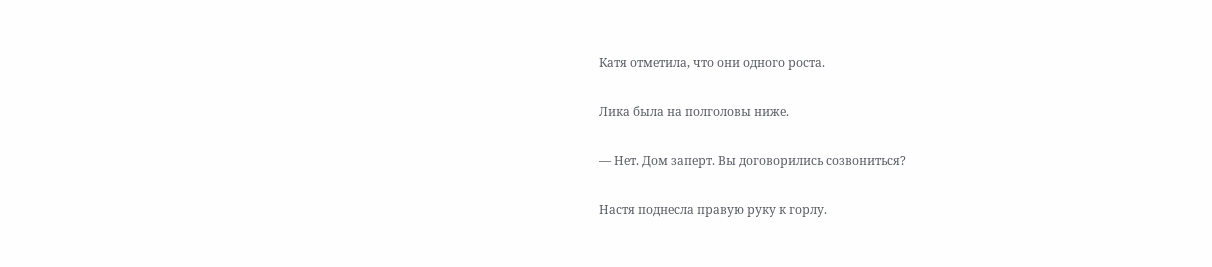Катя отметила, что они одного роста.

Лика была на полголовы ниже.

— Нет. Дом заперт. Вы договорились созвониться?

Настя поднесла правую руку к горлу.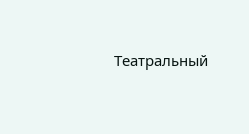Театральный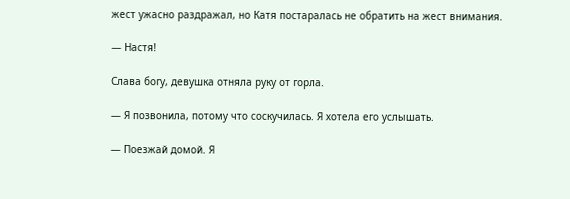жест ужасно раздражал, но Катя постаралась не обратить на жест внимания.

— Настя!

Слава богу, девушка отняла руку от горла.

— Я позвонила, потому что соскучилась. Я хотела его услышать.

— Поезжай домой. Я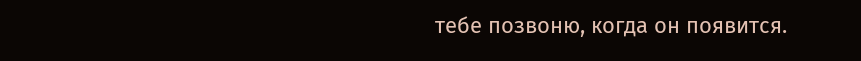тебе позвоню, когда он появится.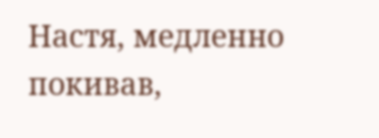Настя, медленно покивав,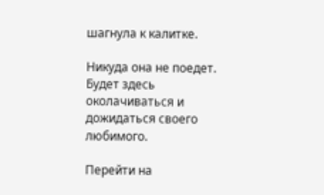шагнула к калитке.

Никуда она не поедет. Будет здесь околачиваться и дожидаться своего любимого.

Перейти на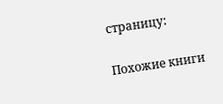страницу:

Похожие книги